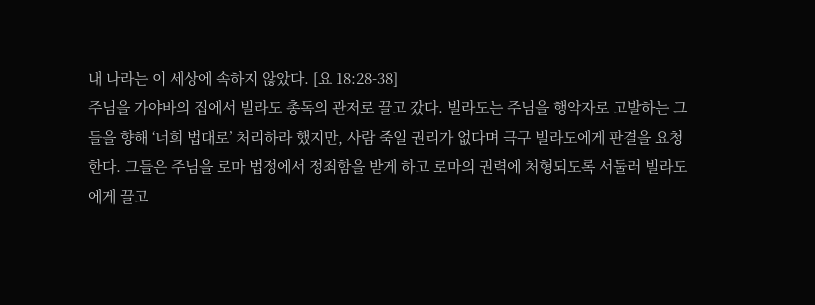내 나라는 이 세상에 속하지 않았다. [요 18:28-38]
주님을 가야바의 집에서 빌라도 총독의 관저로 끌고 갔다. 빌라도는 주님을 행악자로 고발하는 그들을 향해 ‘너희 법대로’ 처리하라 했지만, 사람 죽일 권리가 없다며 극구 빌라도에게 판결을 요청한다. 그들은 주님을 로마 법정에서 정죄함을 받게 하고 로마의 권력에 처형되도록 서둘러 빌라도에게 끌고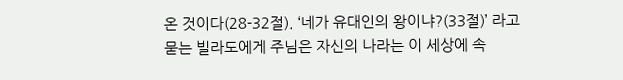온 것이다(28-32절). ‘네가 유대인의 왕이냐?(33절)’ 라고 묻는 빌라도에게 주님은 자신의 나라는 이 세상에 속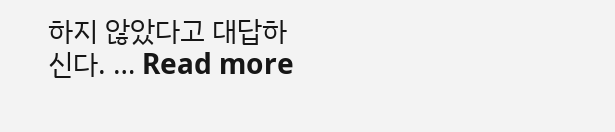하지 않았다고 대답하신다. … Read more